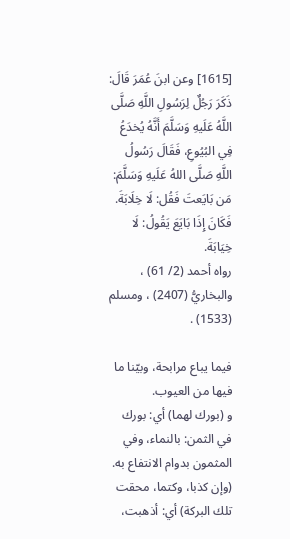[1615] وعن ابنَ عُمَرَ قَالَ: ذَكَرَ رَجُلٌ لِرَسُولِ اللَّهِ صَلَّى اللَّهُ عَلَيهِ وَسَلَّمَ أَنَّهُ يُخدَعُ فِي البُيُوعِ، فَقَالَ رَسُولُ اللَّهِ صَلَّى اللهُ عَلَيهِ وَسَلَّمَ: مَن بَايَعتَ فَقُل: لَا خِلَابَةَ. فَكَانَ إِذَا بَايَعَ يَقُولُ: لَا خِيَابَةَ.
رواه أحمد (2/ 61) ، والبخاريُّ (2407) ، ومسلم (1533) .

فيما يباع مرابحة، وبيّنا ما فيها من العيوب.
و (بورك لهما) أي: بورك في الثمن: بالنماء، وفي المثمون بدوام الانتفاع به. (وإن كذبا، وكتما، محقت تلك البركة) أي: أذهبت،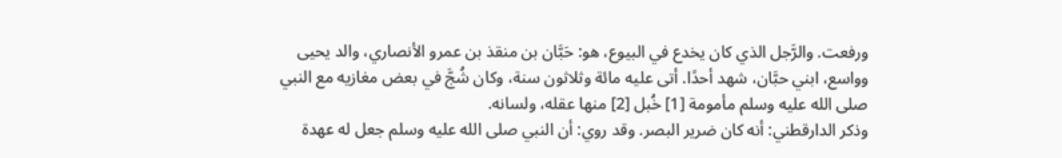ورفعت. والرَّجل الذي كان يخدع في البيوع، هو: حَبَّان بن منقذ بن عمرو الأنصاري، والد يحيى وواسع، ابني حبَّان، شهد أحدًا. أتى عليه مائة وثلاثون سنة، وكان شُجَّ في بعض مغازيه مع النبي صلى الله عليه وسلم مأمومة [1] خُبل [2] منها عقله، ولسانه.
وذكر الدارقطني: أنه كان ضرير البصر. وقد روي: أن النبي صلى الله عليه وسلم جعل له عهدة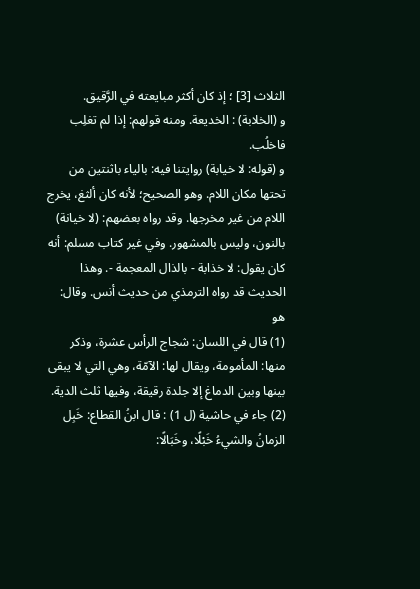الثلاث [3] ؛ إذ كان أكثر مبايعته في الرَّقيق.
و (الخلابة) : الخديعة. ومنه قولهم: إذا لم تغلِب فاخلُب.
و (قوله: لا خيابة) روايتنا فيه: بالياء باثنتين من تحتها مكان اللام. وهو الصحيح؛ لأنه كان ألثغ، يخرج اللام من غير مخرجها. وقد رواه بعضهم: (لا خيانة) بالنون، وليس بالمشهور. وفي غير كتاب مسلم: أنه كان يقول: لا خذابة - بالذال المعجمة -. وهذا الحديث قد رواه الترمذي من حديث أنس. وقال: هو
(1) قال في اللسان: شجاج الرأس عشرة، وذكر منها: المأمومة، ويقال لها: الآمّة، وهي التي لا يبقى بينها وبين الدماغ إلا جلدة رقيقة، وفيها ثلث الدية.
(2) جاء في حاشية (ل 1) : قال ابنُ القطاع: خَبِل الزمانُ والشيءُ خَبْلًا، وخَبَالًا: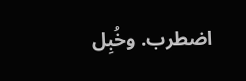اضطرب. وخُبِل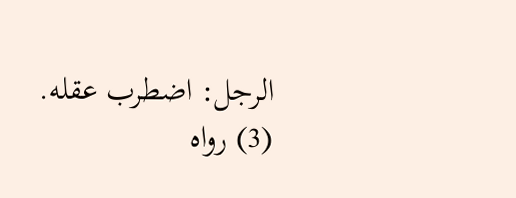الرجل: اضطرب عقله.
(3) رواه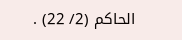الحاكم (2/ 22) .